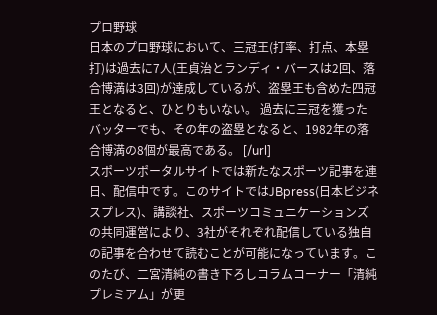プロ野球
日本のプロ野球において、三冠王(打率、打点、本塁打)は過去に7人(王貞治とランディ・バースは2回、落合博満は3回)が達成しているが、盗塁王も含めた四冠王となると、ひとりもいない。 過去に三冠を獲ったバッターでも、その年の盗塁となると、1982年の落合博満の8個が最高である。 [/url]
スポーツポータルサイトでは新たなスポーツ記事を連日、配信中です。このサイトではJBpress(日本ビジネスプレス)、講談社、スポーツコミュニケーションズの共同運営により、3社がそれぞれ配信している独自の記事を合わせて読むことが可能になっています。このたび、二宮清純の書き下ろしコラムコーナー「清純プレミアム」が更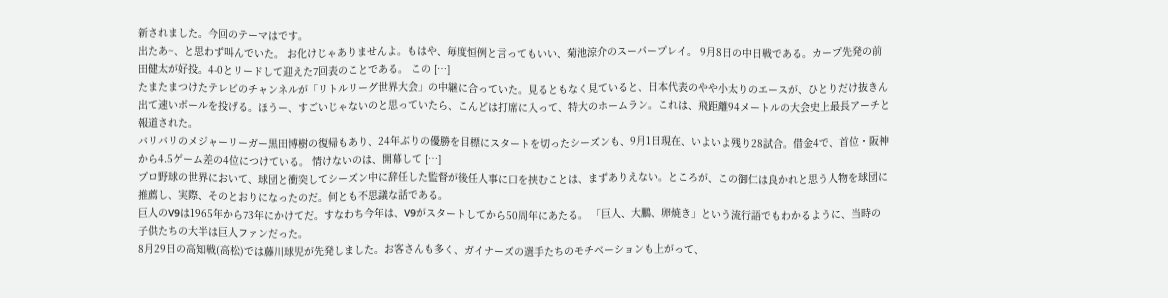新されました。今回のテーマはです。
出たあ~、と思わず叫んでいた。 お化けじゃありませんよ。もはや、毎度恒例と言ってもいい、菊池涼介のスーパープレイ。 9月8日の中日戦である。カープ先発の前田健太が好投。4-0とリードして迎えた7回表のことである。 この […]
たまたまつけたテレビのチャンネルが「リトルリーグ世界大会」の中継に合っていた。見るともなく見ていると、日本代表のやや小太りのエースが、ひとりだけ抜きん出て速いボールを投げる。ほうー、すごいじゃないのと思っていたら、こんどは打席に入って、特大のホームラン。これは、飛距離94メートルの大会史上最長アーチと報道された。
バリバリのメジャーリーガー黒田博樹の復帰もあり、24年ぶりの優勝を目標にスタートを切ったシーズンも、9月1日現在、いよいよ残り28試合。借金4で、首位・阪神から4.5ゲーム差の4位につけている。 情けないのは、開幕して […]
プロ野球の世界において、球団と衝突してシーズン中に辞任した監督が後任人事に口を挟むことは、まずありえない。ところが、この御仁は良かれと思う人物を球団に推薦し、実際、そのとおりになったのだ。何とも不思議な話である。
巨人のV9は1965年から73年にかけてだ。すなわち今年は、V9がスタートしてから50周年にあたる。 「巨人、大鵬、卵焼き」という流行語でもわかるように、当時の子供たちの大半は巨人ファンだった。
8月29日の高知戦(高松)では藤川球児が先発しました。お客さんも多く、ガイナーズの選手たちのモチベーションも上がって、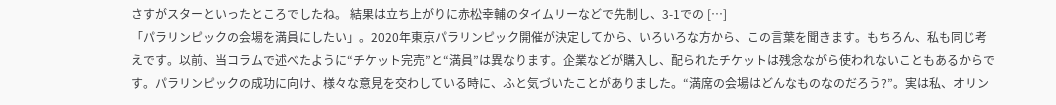さすがスターといったところでしたね。 結果は立ち上がりに赤松幸輔のタイムリーなどで先制し、3-1での […]
「パラリンピックの会場を満員にしたい」。2020年東京パラリンピック開催が決定してから、いろいろな方から、この言葉を聞きます。もちろん、私も同じ考えです。以前、当コラムで述べたように“チケット完売”と“満員”は異なります。企業などが購入し、配られたチケットは残念ながら使われないこともあるからです。パラリンピックの成功に向け、様々な意見を交わしている時に、ふと気づいたことがありました。“満席の会場はどんなものなのだろう?”。実は私、オリン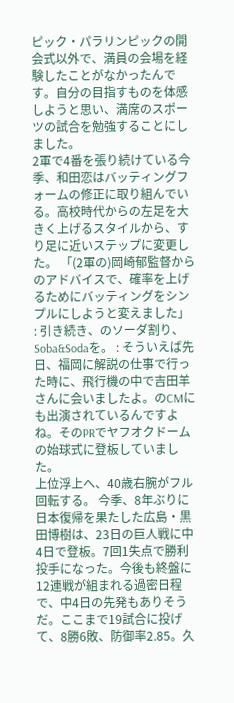ピック・パラリンピックの開会式以外で、満員の会場を経験したことがなかったんです。自分の目指すものを体感しようと思い、満席のスポーツの試合を勉強することにしました。
2軍で4番を張り続けている今季、和田恋はバッティングフォームの修正に取り組んでいる。高校時代からの左足を大きく上げるスタイルから、すり足に近いステップに変更した。 「(2軍の)岡崎郁監督からのアドバイスで、確率を上げるためにバッティングをシンプルにしようと変えました」
: 引き続き、のソーダ割り、Soba&Sodaを。 : そういえば先日、福岡に解説の仕事で行った時に、飛行機の中で吉田羊さんに会いましたよ。のCMにも出演されているんですよね。そのPRでヤフオクドームの始球式に登板していました。
上位浮上へ、40歳右腕がフル回転する。 今季、8年ぶりに日本復帰を果たした広島・黒田博樹は、23日の巨人戦に中4日で登板。7回1失点で勝利投手になった。今後も終盤に12連戦が組まれる過密日程で、中4日の先発もありそうだ。ここまで19試合に投げて、8勝6敗、防御率2.85。久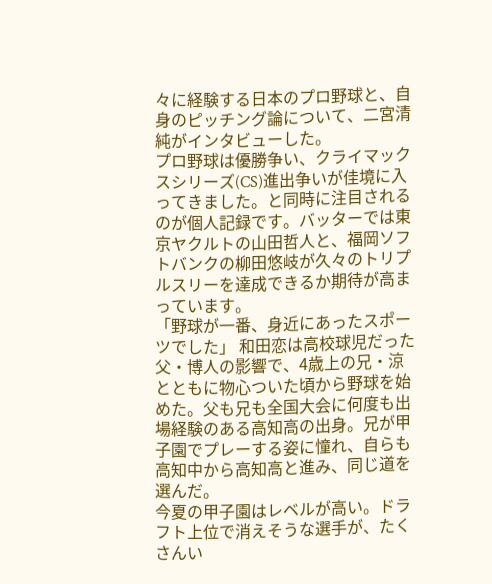々に経験する日本のプロ野球と、自身のピッチング論について、二宮清純がインタビューした。
プロ野球は優勝争い、クライマックスシリーズ(CS)進出争いが佳境に入ってきました。と同時に注目されるのが個人記録です。バッターでは東京ヤクルトの山田哲人と、福岡ソフトバンクの柳田悠岐が久々のトリプルスリーを達成できるか期待が高まっています。
「野球が一番、身近にあったスポーツでした」 和田恋は高校球児だった父・博人の影響で、4歳上の兄・涼とともに物心ついた頃から野球を始めた。父も兄も全国大会に何度も出場経験のある高知高の出身。兄が甲子園でプレーする姿に憧れ、自らも高知中から高知高と進み、同じ道を選んだ。
今夏の甲子園はレベルが高い。ドラフト上位で消えそうな選手が、たくさんい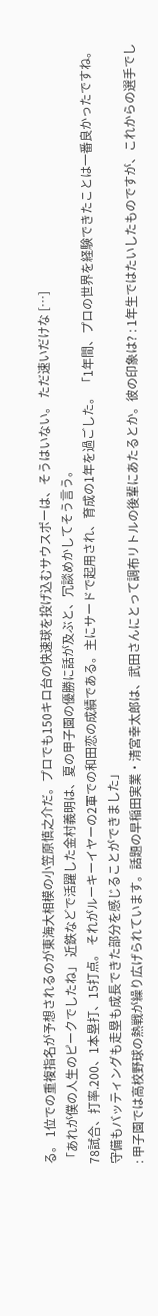る。 1位での重複指名が予想されるのが東海大相模の小笠原慎之介だ。プロでも150キロ台の快速球を投げ込むサウスポーは、そうはいない。 ただ速いだけな […]
「あれが僕の人生のピークでしたね」 近鉄などで活躍した金村義明は、夏の甲子園の優勝に話が及ぶと、冗談めかしてそう言う。
78試合、打率.200、1本塁打、15打点。 それがルーキーイヤーの2軍での和田恋の成績である。主にサードで起用され、育成の1年を過ごした。 「1年間、プロの世界を経験できたことは一番良かったですね。守備もバッティングも走塁も成長できた部分を感じることができました」
: 甲子園では高校野球の熱戦が繰り広げられています。話題の早稲田実業・清宮幸太郎は、武田さんにとって調布リトルの後輩にあたるとか。彼の印象は? : 1年生ではたいしたものですが、これからの選手でし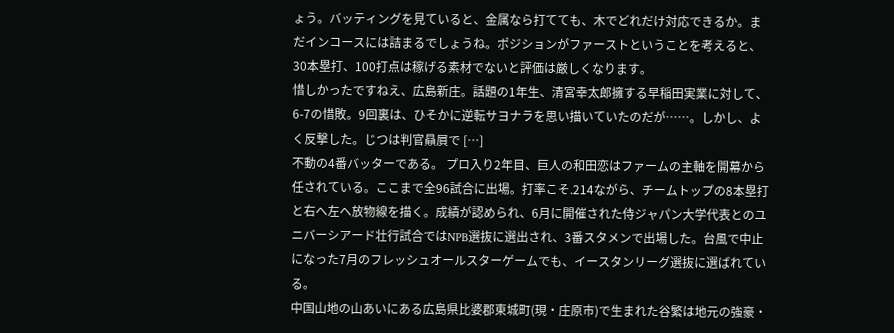ょう。バッティングを見ていると、金属なら打てても、木でどれだけ対応できるか。まだインコースには詰まるでしょうね。ポジションがファーストということを考えると、30本塁打、100打点は稼げる素材でないと評価は厳しくなります。
惜しかったですねえ、広島新庄。話題の1年生、清宮幸太郎擁する早稲田実業に対して、6-7の惜敗。9回裏は、ひそかに逆転サヨナラを思い描いていたのだが……。しかし、よく反撃した。じつは判官贔屓で […]
不動の4番バッターである。 プロ入り2年目、巨人の和田恋はファームの主軸を開幕から任されている。ここまで全96試合に出場。打率こそ.214ながら、チームトップの8本塁打と右へ左へ放物線を描く。成績が認められ、6月に開催された侍ジャパン大学代表とのユニバーシアード壮行試合ではNPB選抜に選出され、3番スタメンで出場した。台風で中止になった7月のフレッシュオールスターゲームでも、イースタンリーグ選抜に選ばれている。
中国山地の山あいにある広島県比婆郡東城町(現・庄原市)で生まれた谷繁は地元の強豪・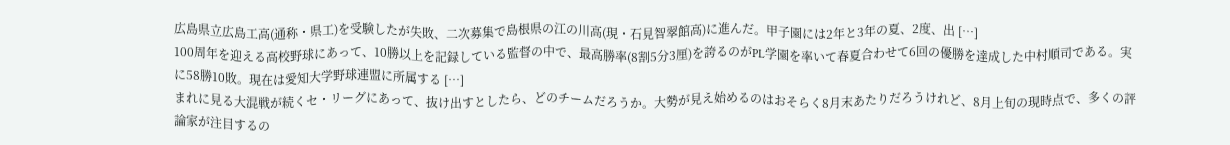広島県立広島工高(通称・県工)を受験したが失敗、二次募集で島根県の江の川高(現・石見智翠館高)に進んだ。甲子園には2年と3年の夏、2度、出 […]
100周年を迎える高校野球にあって、10勝以上を記録している監督の中で、最高勝率(8割5分3厘)を誇るのがPL学園を率いて春夏合わせて6回の優勝を達成した中村順司である。実に58勝10敗。現在は愛知大学野球連盟に所属する […]
まれに見る大混戦が続くセ・リーグにあって、抜け出すとしたら、どのチームだろうか。大勢が見え始めるのはおそらく8月末あたりだろうけれど、8月上旬の現時点で、多くの評論家が注目するの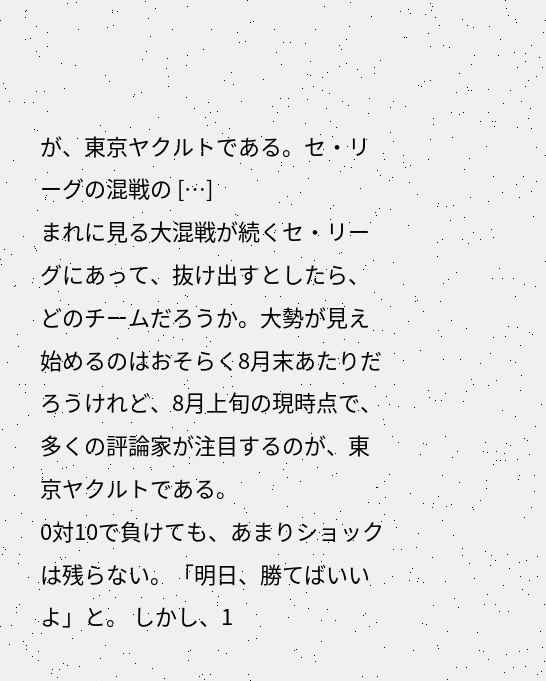が、東京ヤクルトである。セ・リーグの混戦の […]
まれに見る大混戦が続くセ・リーグにあって、抜け出すとしたら、どのチームだろうか。大勢が見え始めるのはおそらく8月末あたりだろうけれど、8月上旬の現時点で、多くの評論家が注目するのが、東京ヤクルトである。
0対10で負けても、あまりショックは残らない。「明日、勝てばいいよ」と。 しかし、1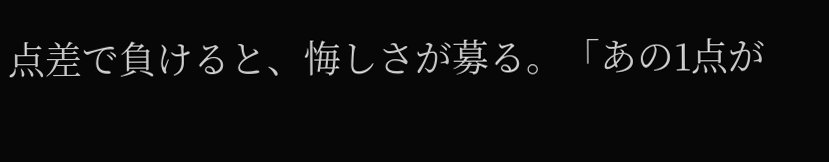点差で負けると、悔しさが募る。「あの1点が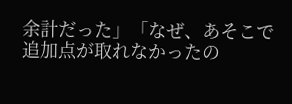余計だった」「なぜ、あそこで追加点が取れなかったの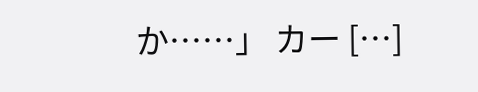か……」 カー […]